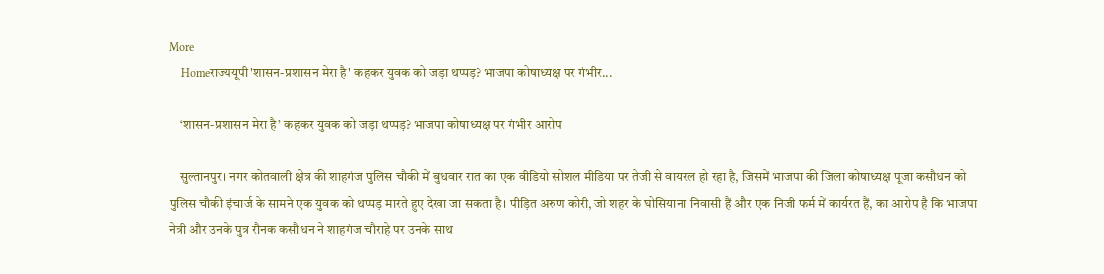More
    Homeराज्ययूपी'शासन-प्रशासन मेरा है' कहकर युवक को जड़ा थप्पड़? भाजपा कोषाध्यक्ष पर गंभीर...

    ‘शासन-प्रशासन मेरा है’ कहकर युवक को जड़ा थप्पड़? भाजपा कोषाध्यक्ष पर गंभीर आरोप

    सुल्तानपुर। नगर कोतवाली क्षेत्र की शाहगंज पुलिस चौकी में बुधवार रात का एक वीडियो सोशल मीडिया पर तेजी से वायरल हो रहा है, जिसमें भाजपा की जिला कोषाध्यक्ष पूजा कसौधन को पुलिस चौकी इंचार्ज के सामने एक युवक को थप्पड़ मारते हुए देखा जा सकता है। पीड़ित अरुण कोरी, जो शहर के घोसियाना निवासी हैं और एक निजी फर्म में कार्यरत हैं, का आरोप है कि भाजपा नेत्री और उनके पुत्र रौनक कसौधन ने शाहगंज चौराहे पर उनके साथ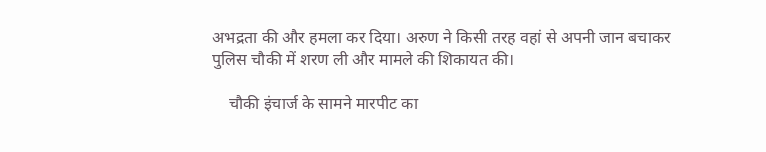अभद्रता की और हमला कर दिया। अरुण ने किसी तरह वहां से अपनी जान बचाकर पुलिस चौकी में शरण ली और मामले की शिकायत की।

    चौकी इंचार्ज के सामने मारपीट का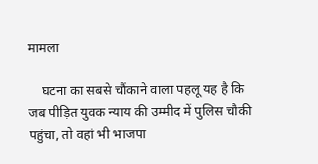मामला

    घटना का सबसे चौंकाने वाला पहलू यह है कि जब पीड़ित युवक न्याय की उम्मीद में पुलिस चौकी पहुंचा, तो वहां भी भाजपा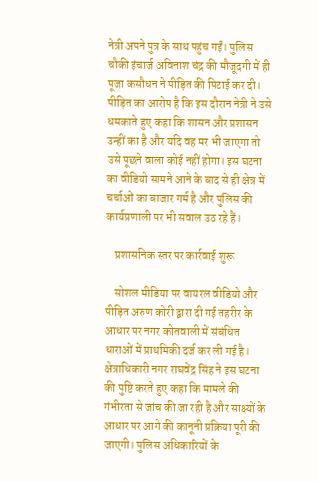नेत्री अपने पुत्र के साथ पहुंच गईं। पुलिस चौकी इंचार्ज अविनाश चंद्र की मौजूदगी में ही पूजा कसौधन ने पीड़ित की पिटाई कर दी। पीड़ित का आरोप है कि इस दौरान नेत्री ने उसे धमकाते हुए कहा कि शासन और प्रशासन उन्हीं का है और यदि वह मर भी जाएगा तो उसे पूछने वाला कोई नहीं होगा। इस घटना का वीडियो सामने आने के बाद से ही क्षेत्र में चर्चाओं का बाजार गर्म है और पुलिस की कार्यप्रणाली पर भी सवाल उठ रहे हैं।

    प्रशासनिक स्तर पर कार्रवाई शुरू

    सोशल मीडिया पर वायरल वीडियो और पीड़ित अरुण कोरी द्वारा दी गई तहरीर के आधार पर नगर कोतवाली में संबंधित धाराओं में प्राथमिकी दर्ज कर ली गई है। क्षेत्राधिकारी नगर राघवेंद्र सिंह ने इस घटना की पुष्टि करते हुए कहा कि मामले की गंभीरता से जांच की जा रही है और साक्ष्यों के आधार पर आगे की कानूनी प्रक्रिया पूरी की जाएगी। पुलिस अधिकारियों के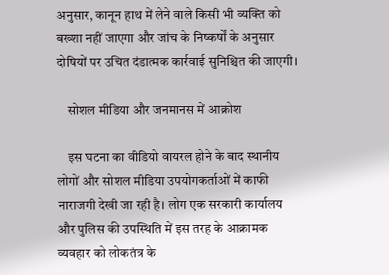अनुसार, कानून हाथ में लेने वाले किसी भी व्यक्ति को बख्शा नहीं जाएगा और जांच के निष्कर्षों के अनुसार दोषियों पर उचित दंडात्मक कार्रवाई सुनिश्चित की जाएगी।

    सोशल मीडिया और जनमानस में आक्रोश

    इस घटना का वीडियो वायरल होने के बाद स्थानीय लोगों और सोशल मीडिया उपयोगकर्ताओं में काफी नाराजगी देखी जा रही है। लोग एक सरकारी कार्यालय और पुलिस की उपस्थिति में इस तरह के आक्रामक व्यवहार को लोकतंत्र के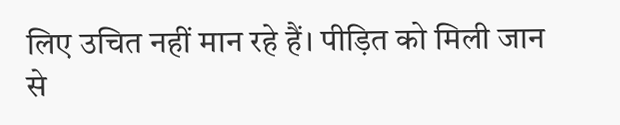लिए उचित नहीं मान रहे हैं। पीड़ित को मिली जान से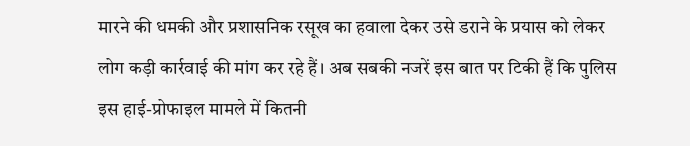मारने की धमकी और प्रशासनिक रसूख का हवाला देकर उसे डराने के प्रयास को लेकर लोग कड़ी कार्रवाई की मांग कर रहे हैं। अब सबकी नजरें इस बात पर टिकी हैं कि पुलिस इस हाई-प्रोफाइल मामले में कितनी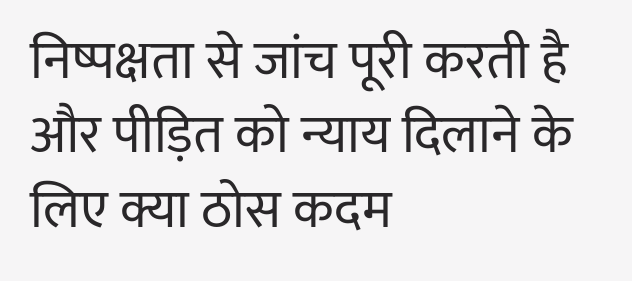निष्पक्षता से जांच पूरी करती है और पीड़ित को न्याय दिलाने के लिए क्या ठोस कदम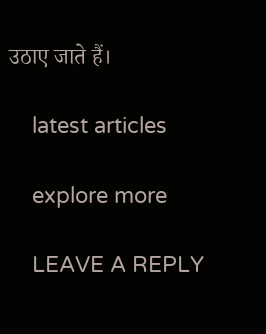उठाए जाते हैं।

    latest articles

    explore more

    LEAVE A REPLY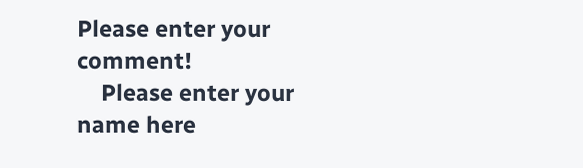Please enter your comment!
    Please enter your name here